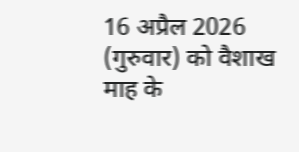16 अप्रैल 2026 (गुरुवार) को वैशाख माह के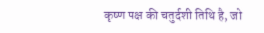कृष्ण पक्ष की चतुर्दशी तिथि है, जो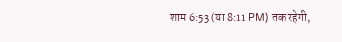शाम 6:53 (या 8:11 PM) तक रहेगी,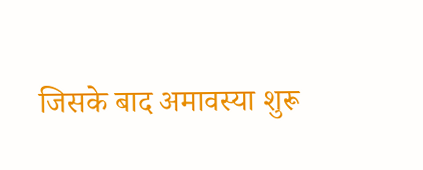जिसके बाद अमावस्या शुरू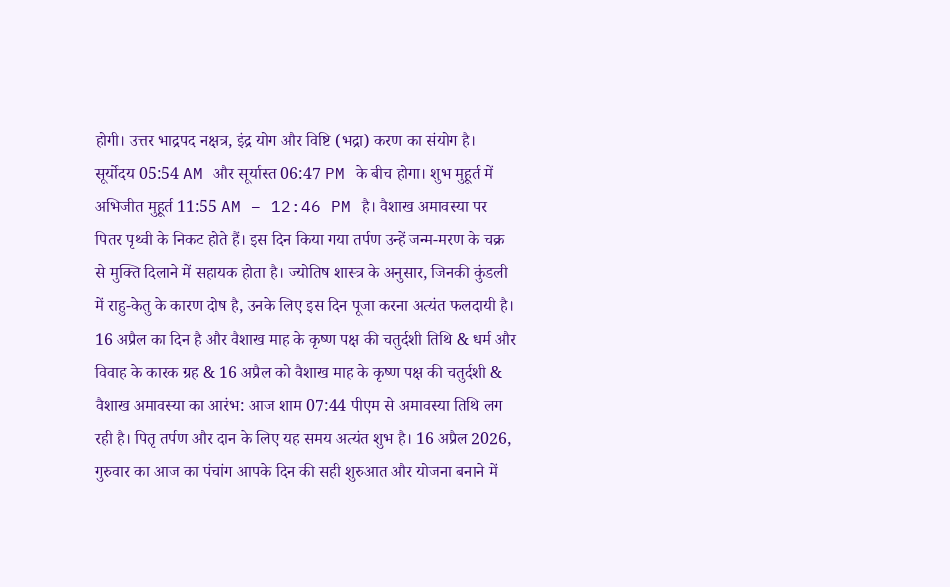होगी। उत्तर भाद्रपद नक्षत्र, इंद्र योग और विष्टि (भद्रा) करण का संयोग है। सूर्योदय 05:54 AM और सूर्यास्त 06:47 PM के बीच होगा। शुभ मुहूर्त में अभिजीत मुहूर्त 11:55 AM – 12:46 PM है। वैशाख अमावस्या पर पितर पृथ्वी के निकट होते हैं। इस दिन किया गया तर्पण उन्हें जन्म-मरण के चक्र से मुक्ति दिलाने में सहायक होता है। ज्योतिष शास्त्र के अनुसार, जिनकी कुंडली में राहु-केतु के कारण दोष है, उनके लिए इस दिन पूजा करना अत्यंत फलदायी है।
16 अप्रैल का दिन है और वैशाख माह के कृष्ण पक्ष की चतुर्दशी तिथि & धर्म और विवाह के कारक ग्रह & 16 अप्रैल को वैशाख माह के कृष्ण पक्ष की चतुर्दशी & वैशाख अमावस्या का आरंभ: आज शाम 07:44 पीएम से अमावस्या तिथि लग रही है। पितृ तर्पण और दान के लिए यह समय अत्यंत शुभ है। 16 अप्रैल 2026, गुरुवार का आज का पंचांग आपके दिन की सही शुरुआत और योजना बनाने में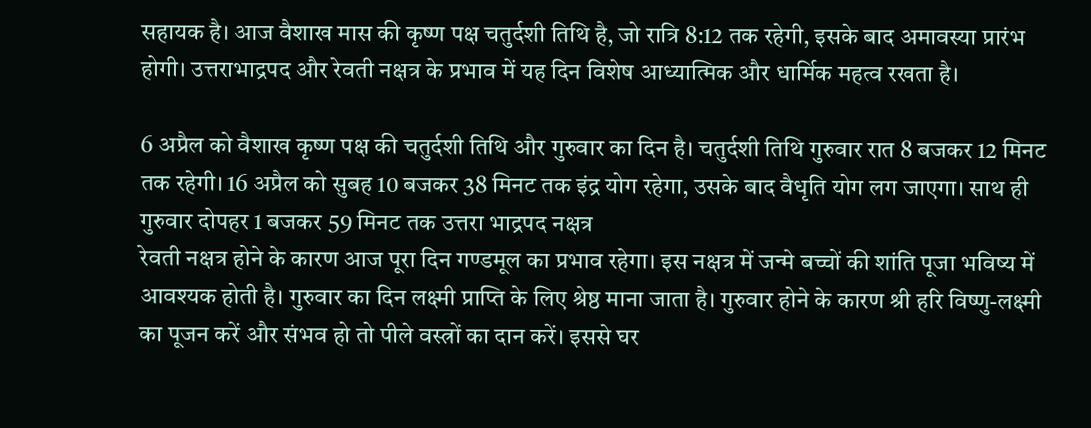सहायक है। आज वैशाख मास की कृष्ण पक्ष चतुर्दशी तिथि है, जो रात्रि 8:12 तक रहेगी, इसके बाद अमावस्या प्रारंभ होगी। उत्तराभाद्रपद और रेवती नक्षत्र के प्रभाव में यह दिन विशेष आध्यात्मिक और धार्मिक महत्व रखता है।

6 अप्रैल को वैशाख कृष्ण पक्ष की चतुर्दशी तिथि और गुरुवार का दिन है। चतुर्दशी तिथि गुरुवार रात 8 बजकर 12 मिनट तक रहेगी। 16 अप्रैल को सुबह 10 बजकर 38 मिनट तक इंद्र योग रहेगा, उसके बाद वैधृति योग लग जाएगा। साथ ही गुरुवार दोपहर 1 बजकर 59 मिनट तक उत्तरा भाद्रपद नक्षत्र
रेवती नक्षत्र होने के कारण आज पूरा दिन गण्डमूल का प्रभाव रहेगा। इस नक्षत्र में जन्मे बच्चों की शांति पूजा भविष्य में आवश्यक होती है। गुरुवार का दिन लक्ष्मी प्राप्ति के लिए श्रेष्ठ माना जाता है। गुरुवार होने के कारण श्री हरि विष्णु-लक्ष्मी का पूजन करें और संभव हो तो पीले वस्त्रों का दान करें। इससे घर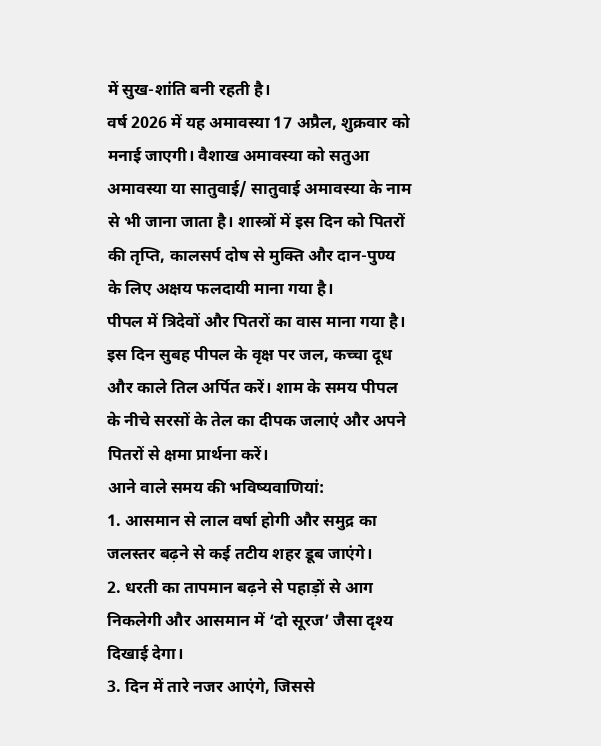में सुख-शांति बनी रहती है।
वर्ष 2026 में यह अमावस्या 17 अप्रैल, शुक्रवार को मनाई जाएगी। वैशाख अमावस्या को सतुआ अमावस्या या सातुवाई/ सातुवाई अमावस्या के नाम से भी जाना जाता है। शास्त्रों में इस दिन को पितरों की तृप्ति, कालसर्प दोष से मुक्ति और दान-पुण्य के लिए अक्षय फलदायी माना गया है।
पीपल में त्रिदेवों और पितरों का वास माना गया है। इस दिन सुबह पीपल के वृक्ष पर जल, कच्चा दूध और काले तिल अर्पित करें। शाम के समय पीपल के नीचे सरसों के तेल का दीपक जलाएं और अपने पितरों से क्षमा प्रार्थना करें।
आने वाले समय की भविष्यवाणियां:
1. आसमान से लाल वर्षा होगी और समुद्र का जलस्तर बढ़ने से कई तटीय शहर डूब जाएंगे।
2. धरती का तापमान बढ़ने से पहाड़ों से आग निकलेगी और आसमान में ‘दो सूरज’ जैसा दृश्य दिखाई देगा।
3. दिन में तारे नजर आएंगे, जिससे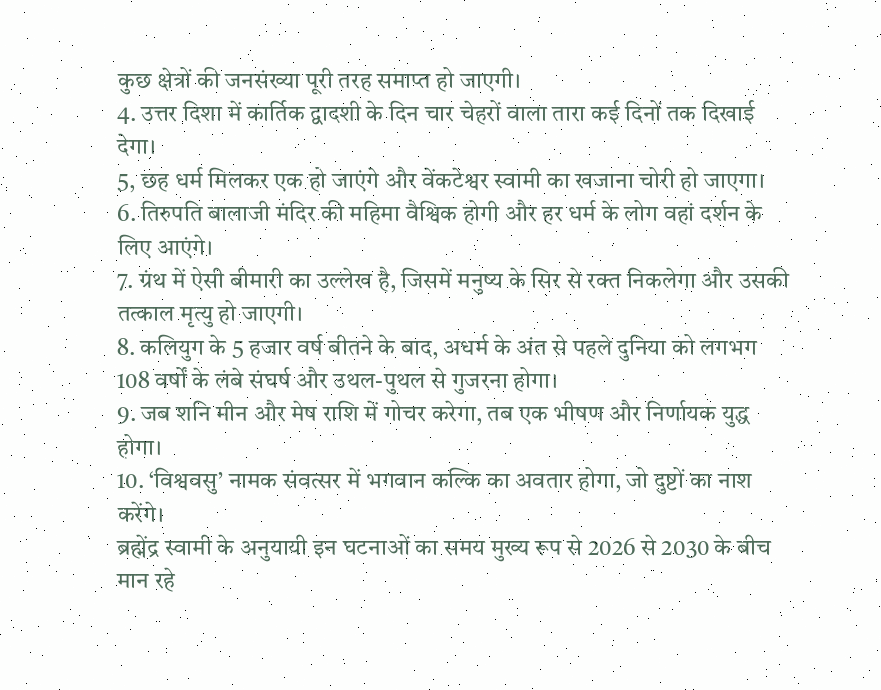कुछ क्षेत्रों की जनसंख्या पूरी तरह समाप्त हो जाएगी।
4. उत्तर दिशा में कार्तिक द्वादशी के दिन चार चेहरों वाला तारा कई दिनों तक दिखाई देगा।
5, छह धर्म मिलकर एक हो जाएंगे और वेंकटेश्वर स्वामी का खजाना चोरी हो जाएगा।
6. तिरुपति बालाजी मंदिर की महिमा वैश्विक होगी और हर धर्म के लोग वहां दर्शन के लिए आएंगे।
7. ग्रंथ में ऐसी बीमारी का उल्लेख है, जिसमें मनुष्य के सिर से रक्त निकलेगा और उसकी तत्काल मृत्यु हो जाएगी।
8. कलियुग के 5 हजार वर्ष बीतने के बाद, अधर्म के अंत से पहले दुनिया को लगभग 108 वर्षों के लंबे संघर्ष और उथल-पुथल से गुजरना होगा।
9. जब शनि मीन और मेष राशि में गोचर करेगा, तब एक भीषण और निर्णायक युद्ध होगा।
10. ‘विश्ववसु’ नामक संवत्सर में भगवान कल्कि का अवतार होगा, जो दुष्टों का नाश करेंगे।
ब्रह्मेंद्र स्वामी के अनुयायी इन घटनाओं का समय मुख्य रूप से 2026 से 2030 के बीच मान रहे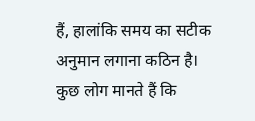हैं, हालांकि समय का सटीक अनुमान लगाना कठिन है। कुछ लोग मानते हैं कि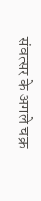संवत्सर के अगले चक्र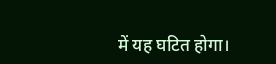में यह घटित होगा।